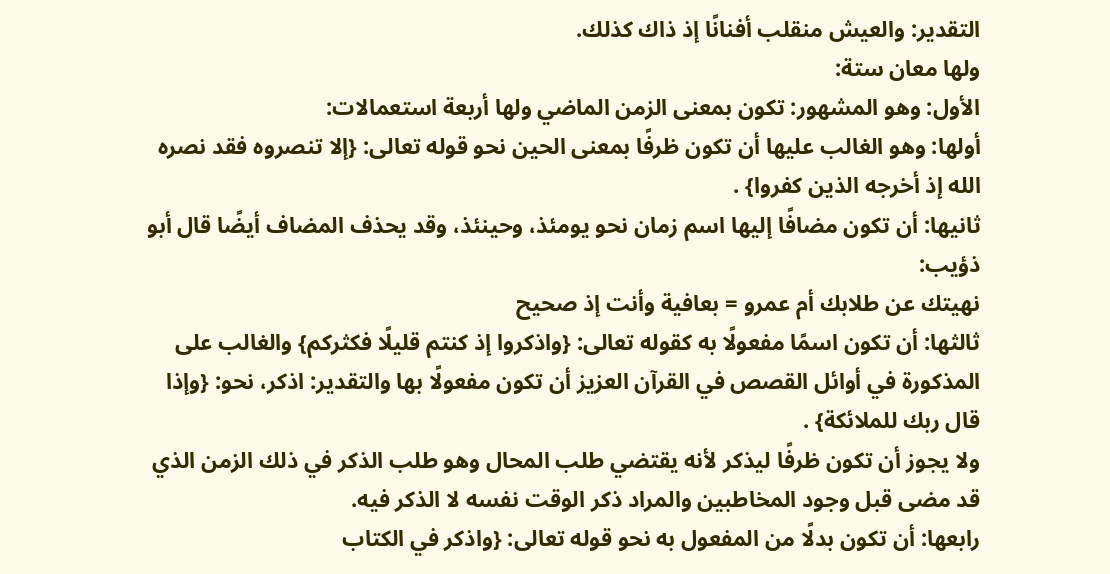التقدير: والعيش منقلب أفنانًا إذ ذاك كذلك.
ولها معان ستة:
الأول: وهو المشهور: تكون بمعنى الزمن الماضي ولها أربعة استعمالات:
أولها: وهو الغالب عليها أن تكون ظرفًا بمعنى الحين نحو قوله تعالى: {إلا تنصروه فقد نصره الله إذ أخرجه الذين كفروا} .
ثانيها: أن تكون مضافًا إليها اسم زمان نحو يومئذ، وحينئذ، وقد يحذف المضاف أيضًا قال أبو ذؤيب:
نهيتك عن طلابك أم عمرو = بعافية وأنت إذ صحيح
ثالثها: أن تكون اسمًا مفعولًا به كقوله تعالى: {واذكروا إذ كنتم قليلًا فكثركم} والغالب على المذكورة في أوائل القصص في القرآن العزيز أن تكون مفعولًا بها والتقدير: اذكر، نحو: {وإذا قال ربك للملائكة} .
ولا يجوز أن تكون ظرفًا ليذكر لأنه يقتضي طلب المحال وهو طلب الذكر في ذلك الزمن الذي قد مضى قبل وجود المخاطبين والمراد ذكر الوقت نفسه لا الذكر فيه.
رابعها: أن تكون بدلًا من المفعول به نحو قوله تعالى: {واذكر في الكتاب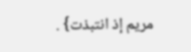مريم إذ انتبذت} .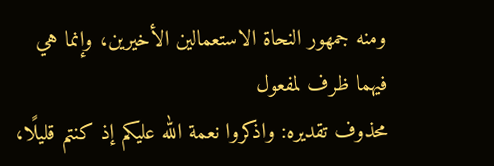ومنه جمهور النحاة الاستعمالين الأخيرين، وإنما هي فيهما ظرف لمفعول
محذوف تقديره: واذكروا نعمة الله عليكم إذ كنتم قليلًا،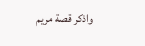واذكر قصة مريم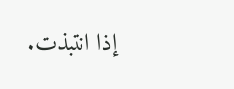إذا انتبذت.